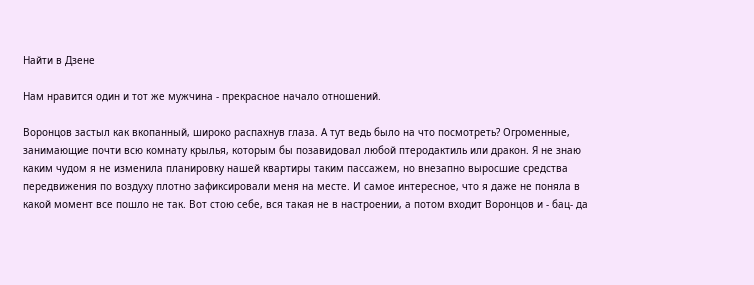Найти в Дзене

Нам нравится один и тот же мужчина - прекрасное начало отношений.

Воронцов застыл как вкопанный, широко распахнув глаза. А тут ведь было на что посмотреть? Огроменные, занимающие почти всю комнату крылья, которым бы позавидовал любой птеродактиль или дракон. Я не знаю каким чудом я не изменила планировку нашей квартиры таким пассажем, но внезапно выросшие средства передвижения по воздуху плотно зафиксировали меня на месте. И самое интересное, что я даже не поняла в какой момент все пошло не так. Вот стою себе, вся такая не в настроении, а потом входит Воронцов и - бац- да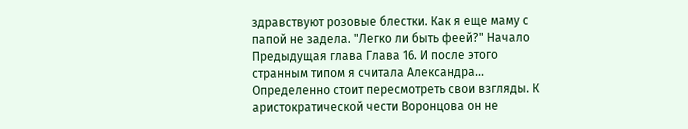здравствуют розовые блестки. Как я еще маму с папой не задела. "Легко ли быть феей?" Начало Предыдущая глава Глава 16. И после этого странным типом я считала Александра... Определенно стоит пересмотреть свои взгляды. К аристократической чести Воронцова он не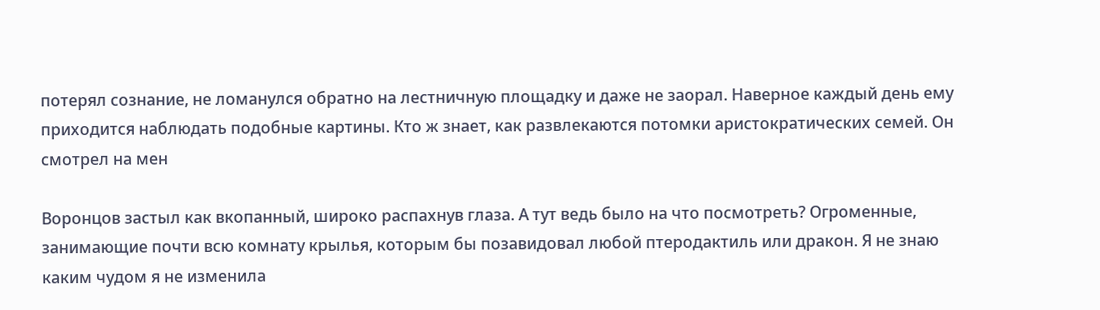потерял сознание, не ломанулся обратно на лестничную площадку и даже не заорал. Наверное каждый день ему приходится наблюдать подобные картины. Кто ж знает, как развлекаются потомки аристократических семей. Он смотрел на мен

Воронцов застыл как вкопанный, широко распахнув глаза. А тут ведь было на что посмотреть? Огроменные, занимающие почти всю комнату крылья, которым бы позавидовал любой птеродактиль или дракон. Я не знаю каким чудом я не изменила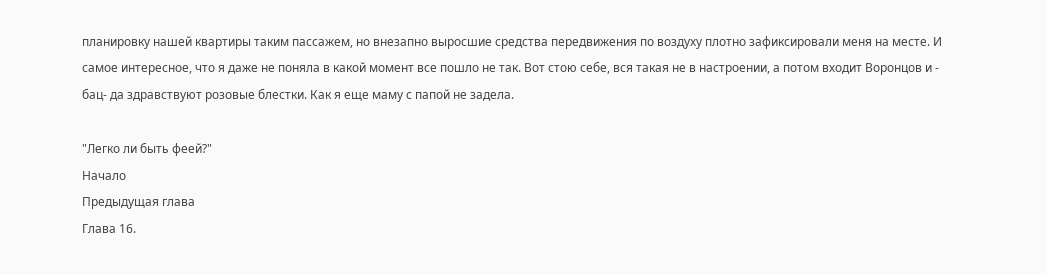планировку нашей квартиры таким пассажем, но внезапно выросшие средства передвижения по воздуху плотно зафиксировали меня на месте. И самое интересное, что я даже не поняла в какой момент все пошло не так. Вот стою себе, вся такая не в настроении, а потом входит Воронцов и - бац- да здравствуют розовые блестки. Как я еще маму с папой не задела.

"Легко ли быть феей?"
Начало
Предыдущая глава
Глава 16.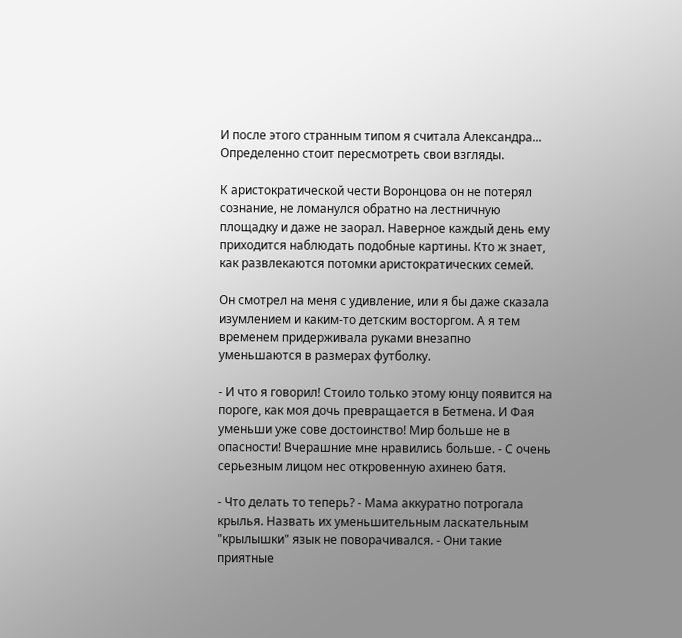И после этого странным типом я считала Александра... Определенно стоит пересмотреть свои взгляды.

К аристократической чести Воронцова он не потерял сознание, не ломанулся обратно на лестничную площадку и даже не заорал. Наверное каждый день ему приходится наблюдать подобные картины. Кто ж знает, как развлекаются потомки аристократических семей.

Он смотрел на меня с удивление, или я бы даже сказала изумлением и каким-то детским восторгом. А я тем временем придерживала руками внезапно уменьшаются в размерах футболку.

- И что я говорил! Стоило только этому юнцу появится на пороге, как моя дочь превращается в Бетмена. И Фая уменьши уже сове достоинство! Мир больше не в опасности! Вчерашние мне нравились больше. - С очень серьезным лицом нес откровенную ахинею батя.

- Что делать то теперь? - Мама аккуратно потрогала крылья. Назвать их уменьшительным ласкательным "крылышки" язык не поворачивался. - Они такие приятные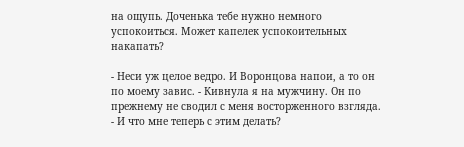на ощупь. Доченька тебе нужно немного успокоиться. Может капелек успокоительных накапать?

- Неси уж целое ведро. И Воронцова напои, а то он по моему завис. - Кивнула я на мужчину. Он по прежнему не сводил с меня восторженного взгляда. - И что мне теперь с этим делать?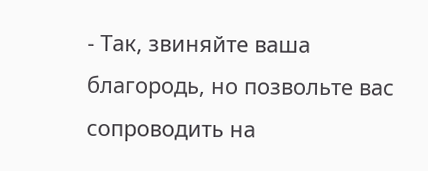- Так, звиняйте ваша благородь, но позвольте вас сопроводить на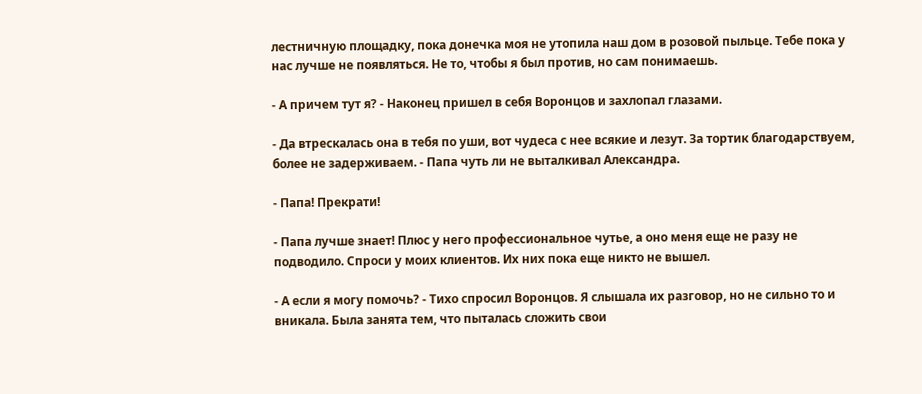лестничную площадку, пока донечка моя не утопила наш дом в розовой пыльце. Тебе пока у нас лучше не появляться. Не то, чтобы я был против, но сам понимаешь.

- А причем тут я? - Наконец пришел в себя Воронцов и захлопал глазами.

- Да втрескалась она в тебя по уши, вот чудеса с нее всякие и лезут. За тортик благодарствуем, более не задерживаем. - Папа чуть ли не выталкивал Александра.

- Папа! Прекрати!

- Папа лучше знает! Плюс у него профессиональное чутье, а оно меня еще не разу не подводило. Спроси у моих клиентов. Их них пока еще никто не вышел.

- А если я могу помочь? - Тихо спросил Воронцов. Я слышала их разговор, но не сильно то и вникала. Была занята тем, что пыталась сложить свои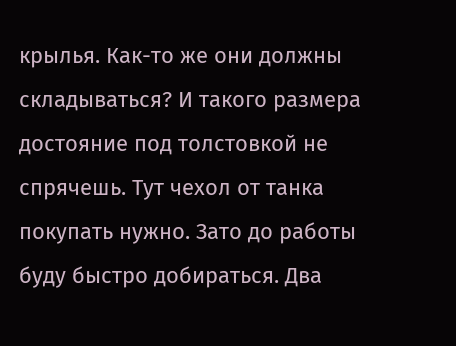крылья. Как-то же они должны складываться? И такого размера достояние под толстовкой не спрячешь. Тут чехол от танка покупать нужно. Зато до работы буду быстро добираться. Два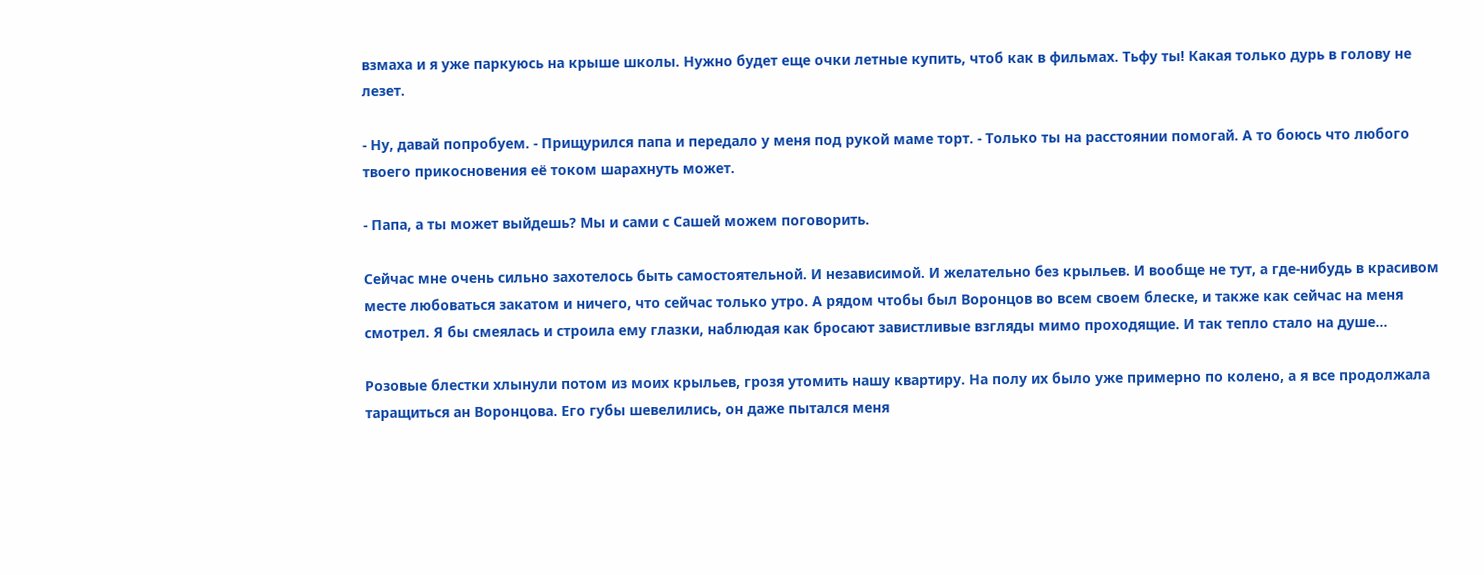взмаха и я уже паркуюсь на крыше школы. Нужно будет еще очки летные купить, чтоб как в фильмах. Тьфу ты! Какая только дурь в голову не лезет.

- Ну, давай попробуем. - Прищурился папа и передало у меня под рукой маме торт. - Только ты на расстоянии помогай. А то боюсь что любого твоего прикосновения её током шарахнуть может.

- Папа, а ты может выйдешь? Мы и сами с Сашей можем поговорить.

Сейчас мне очень сильно захотелось быть самостоятельной. И независимой. И желательно без крыльев. И вообще не тут, а где-нибудь в красивом месте любоваться закатом и ничего, что сейчас только утро. А рядом чтобы был Воронцов во всем своем блеске, и также как сейчас на меня смотрел. Я бы смеялась и строила ему глазки, наблюдая как бросают завистливые взгляды мимо проходящие. И так тепло стало на душе...

Розовые блестки хлынули потом из моих крыльев, грозя утомить нашу квартиру. На полу их было уже примерно по колено, а я все продолжала таращиться ан Воронцова. Его губы шевелились, он даже пытался меня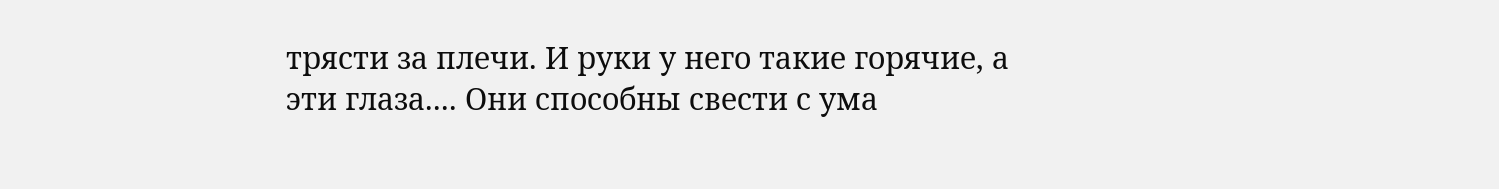трясти за плечи. И руки у него такие горячие, а эти глаза.... Они способны свести с ума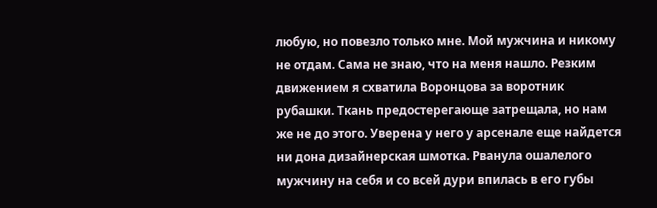любую, но повезло только мне. Мой мужчина и никому не отдам. Сама не знаю, что на меня нашло. Резким движением я схватила Воронцова за воротник рубашки. Ткань предостерегающе затрещала, но нам же не до этого. Уверена у него у арсенале еще найдется ни дона дизайнерская шмотка. Рванула ошалелого мужчину на себя и со всей дури впилась в его губы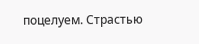поцелуем. Страстью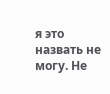я это назвать не могу. Не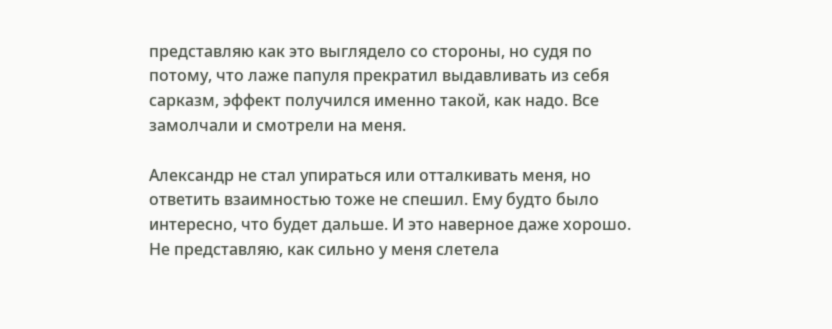представляю как это выглядело со стороны, но судя по потому, что лаже папуля прекратил выдавливать из себя сарказм, эффект получился именно такой, как надо. Все замолчали и смотрели на меня.

Александр не стал упираться или отталкивать меня, но ответить взаимностью тоже не спешил. Ему будто было интересно, что будет дальше. И это наверное даже хорошо. Не представляю, как сильно у меня слетела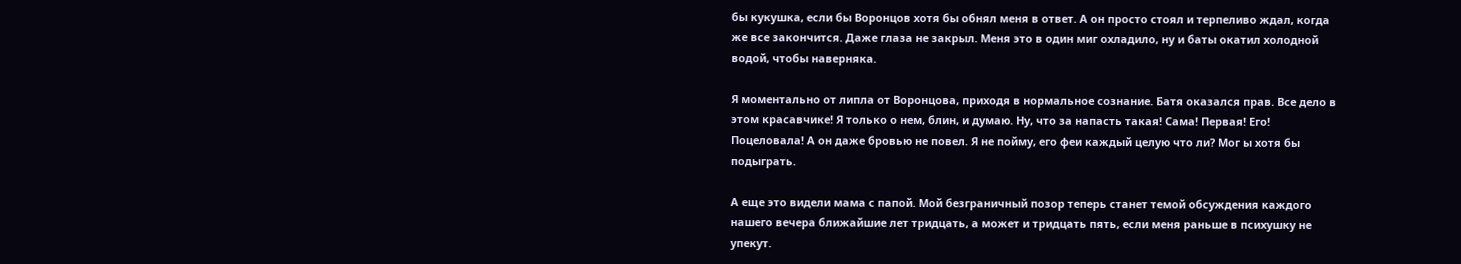бы кукушка, если бы Воронцов хотя бы обнял меня в ответ. А он просто стоял и терпеливо ждал, когда же все закончится. Даже глаза не закрыл. Меня это в один миг охладило, ну и баты окатил холодной водой, чтобы наверняка.

Я моментально от липла от Воронцова, приходя в нормальное сознание. Батя оказался прав. Все дело в этом красавчике! Я только о нем, блин, и думаю. Ну, что за напасть такая! Сама! Первая! Его! Поцеловала! А он даже бровью не повел. Я не пойму, его феи каждый целую что ли? Мог ы хотя бы подыграть.

А еще это видели мама с папой. Мой безграничный позор теперь станет темой обсуждения каждого нашего вечера ближайшие лет тридцать, а может и тридцать пять, если меня раньше в психушку не упекут.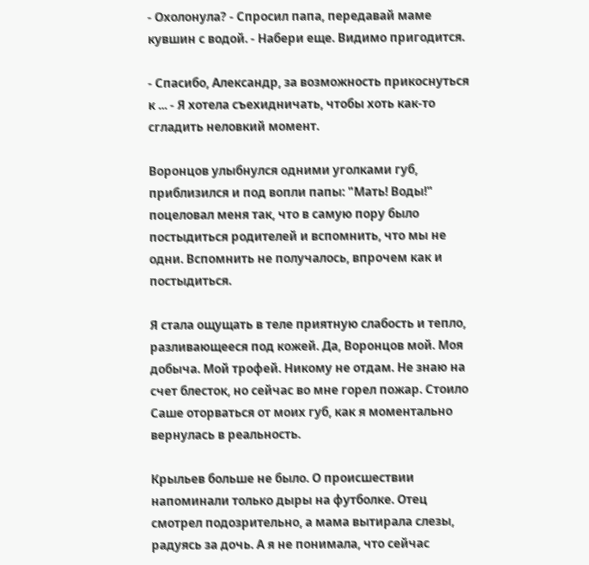- Охолонула? - Спросил папа, передавай маме кувшин с водой. - Набери еще. Видимо пригодится.

- Спасибо, Александр, за возможность прикоснуться к ... - Я хотела съехидничать, чтобы хоть как-то сгладить неловкий момент.

Воронцов улыбнулся одними уголками губ, приблизился и под вопли папы: "Мать! Воды!" поцеловал меня так, что в самую пору было постыдиться родителей и вспомнить, что мы не одни. Вспомнить не получалось, впрочем как и постыдиться.

Я стала ощущать в теле приятную слабость и тепло, разливающееся под кожей. Да, Воронцов мой. Моя добыча. Мой трофей. Никому не отдам. Не знаю на счет блесток, но сейчас во мне горел пожар. Стоило Саше оторваться от моих губ, как я моментально вернулась в реальность.

Крыльев больше не было. О происшествии напоминали только дыры на футболке. Отец смотрел подозрительно, а мама вытирала слезы, радуясь за дочь. А я не понимала, что сейчас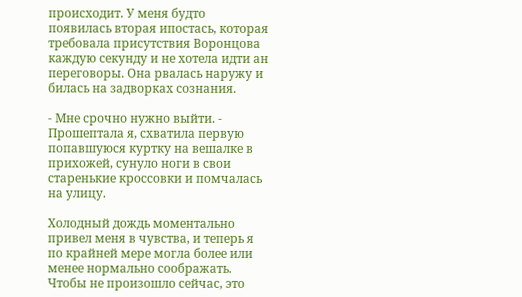происходит. У меня будто появилась вторая ипостась, которая требовала присутствия Воронцова каждую секунду и не хотела идти ан переговоры. Она рвалась наружу и билась на задворках сознания.

- Мне срочно нужно выйти. - Прошептала я, схватила первую попавшуюся куртку на вешалке в прихожей, сунуло ноги в свои старенькие кроссовки и помчалась на улицу.

Холодный дождь моментально привел меня в чувства, и теперь я по крайней мере могла более или менее нормально соображать. Чтобы не произошло сейчас, это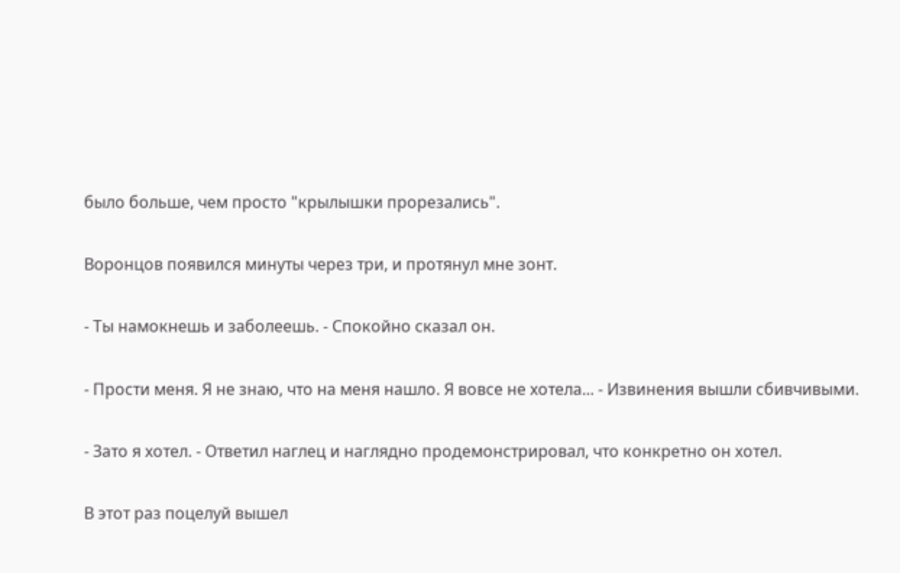было больше, чем просто "крылышки прорезались".

Воронцов появился минуты через три, и протянул мне зонт.

- Ты намокнешь и заболеешь. - Спокойно сказал он.

- Прости меня. Я не знаю, что на меня нашло. Я вовсе не хотела... - Извинения вышли сбивчивыми.

- Зато я хотел. - Ответил наглец и наглядно продемонстрировал, что конкретно он хотел.

В этот раз поцелуй вышел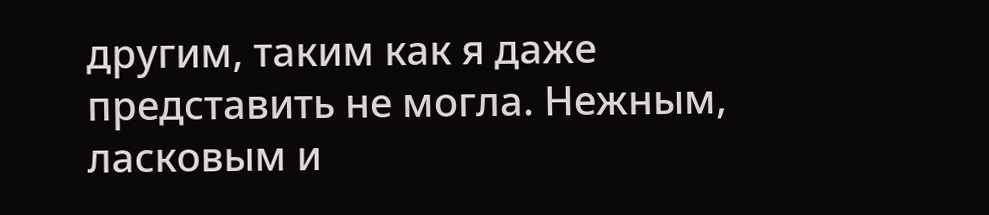другим, таким как я даже представить не могла. Нежным, ласковым и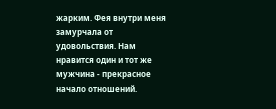жарким. Фея внутри меня замурчала от удовольствия. Нам нравится один и тот же мужчина - прекрасное начало отношений.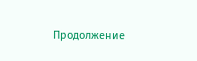Продолжение